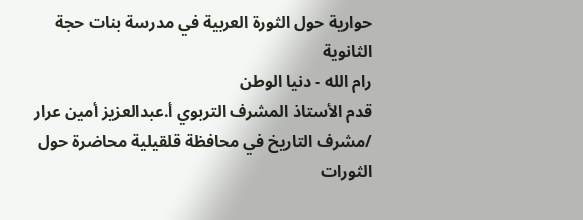حوارية حول الثورة العربية في مدرسة بنات حجة الثانوية
رام الله - دنيا الوطن
قدم الأستاذ المشرف التربوي أ.عبدالعزيز أمين عرار /مشرف التاريخ في محافظة قلقيلية محاضرة حول الثورات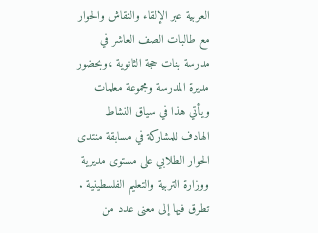العربية عبر الإلقاء والنقاش والحوار مع طالبات الصف العاشر في مدرسة بنات حجة الثانوية ،وبحضور مديرة المدرسة ومجموعة معلمات ويأتي هذا في سياق النشاط الهادف للمشاركة في مسابقة منتدى الحوار الطلابي على مستوى مديرية ووزارة التربية والتعليم الفلسطينية .
تطرق فيها إلى معنى عدد من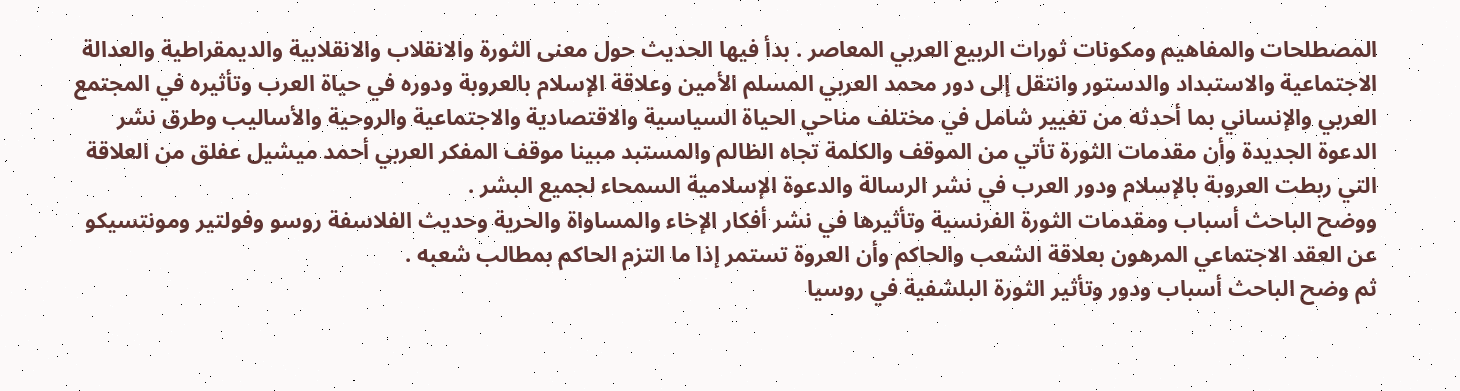المصطلحات والمفاهيم ومكونات ثورات الربيع العربي المعاصر . بدأ فيها الحديث حول معنى الثورة والانقلاب والانقلابية والديمقراطية والعدالة الاجتماعية والاستبداد والدستور وانتقل إلى دور محمد العربي المسلم الأمين وعلاقة الإسلام بالعروبة ودوره في حياة العرب وتأثيره في المجتمع العربي والإنساني بما أحدثه من تغيير شامل في مختلف مناحي الحياة السياسية والاقتصادية والاجتماعية والروحية والأساليب وطرق نشر الدعوة الجديدة وأن مقدمات الثورة تأتي من الموقف والكلمة تجاه الظالم والمستبد مبينا موقف المفكر العربي أحمد ميشيل عفلق من العلاقة التي ربطت العروبة بالإسلام ودور العرب في نشر الرسالة والدعوة الإسلامية السمحاء لجميع البشر .
ووضح الباحث أسباب ومقدمات الثورة الفرنسية وتأثيرها في نشر أفكار الإخاء والمساواة والحرية وحديث الفلاسفة روسو وفولتير ومونتسيكو عن العقد الاجتماعي المرهون بعلاقة الشعب والحاكم وأن العروة تستمر إذا ما التزم الحاكم بمطالب شعبه .
ثم وضح الباحث أسباب ودور وتأثير الثورة البلشفية في روسيا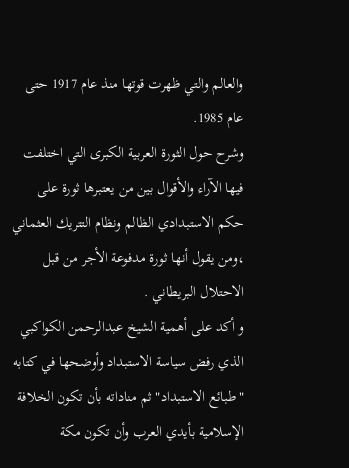والعالم والتي ظهرت قوتها منذ عام 1917 حتى عام 1985.
وشرح حول الثورة العربية الكبرى التي اختلفت فيها الآراء والأقوال بين من يعتبرها ثورة على حكم الاستبدادي الظالم ونظام التتريك العثماني ،ومن يقول أنها ثورة مدفوعة الأجر من قبل الاحتلال البريطاني .
و أكد على أهمية الشيخ عبدالرحمن الكواكبي الذي رفض سياسة الاستبداد وأوضحها في كتابه "طبائع الاستبداد" ثم مناداته بأن تكون الخلافة الإسلامية بأيدي العرب وأن تكون مكة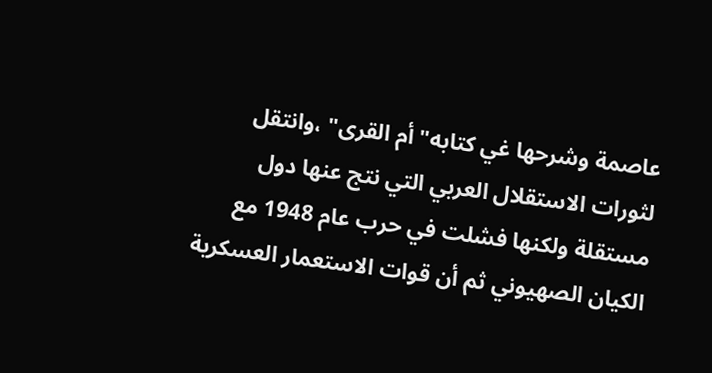عاصمة وشرحها غي كتابه" أم القرى" ،وانتقل لثورات الاستقلال العربي التي نتج عنها دول مستقلة ولكنها فشلت في حرب عام 1948 مع الكيان الصهيوني ثم أن قوات الاستعمار العسكرية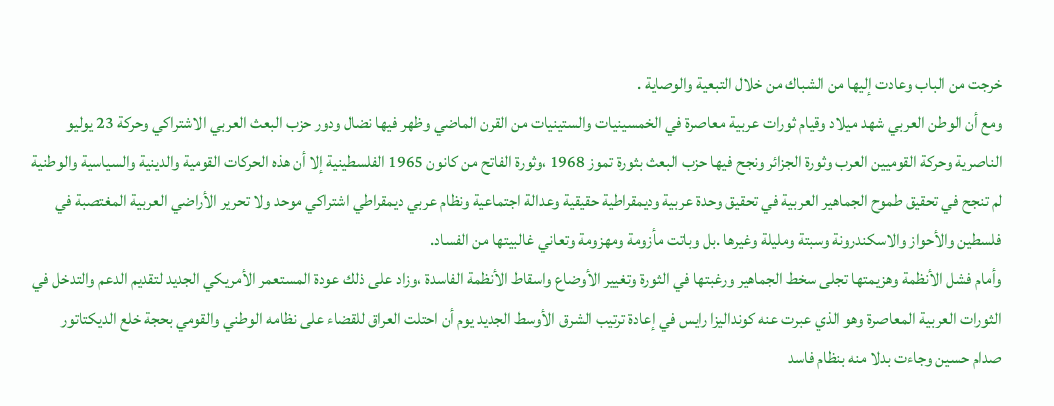خرجت من الباب وعادت إليها من الشباك من خلال التبعية والوصاية .
ومع أن الوطن العربي شهد ميلاد وقيام ثورات عربية معاصرة في الخمسينيات والستينيات من القرن الماضي وظهر فيها نضال ودور حزب البعث العربي الاشتراكي وحركة 23 يوليو الناصرية وحركة القوميين العرب وثورة الجزائر ونجح فيها حزب البعث بثورة تموز 1968 ،وثورة الفاتح من كانون 1965 الفلسطينية إلا أن هذه الحركات القومية والدينية والسياسية والوطنية لم تنجح في تحقيق طموح الجماهير العربية في تحقيق وحدة عربية وديمقراطية حقيقية وعدالة اجتماعية ونظام عربي ديمقراطي اشتراكي موحد ولا تحرير الأراضي العربية المغتصبة في فلسطين والأحواز والاسكندرونة وسبتة ومليلة وغيرها .بل وباتت مأزومة ومهزومة وتعاني غالبيتها من الفساد.
وأمام فشل الأنظمة وهزيمتها تجلى سخط الجماهير ورغبتها في الثورة وتغيير الأوضاع واسقاط الأنظمة الفاسدة ،وزاد على ذلك عودة المستعمر الأمريكي الجديد لتقديم الدعم والتدخل في الثورات العربية المعاصرة وهو الذي عبرت عنه كونداليزا رايس في إعادة ترتيب الشرق الأوسط الجديد يوم أن احتلت العراق للقضاء على نظامه الوطني والقومي بحجة خلع الديكتاتور صدام حسين وجاءت بدلا منه بنظام فاسد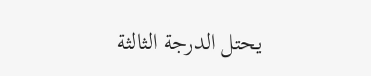يحتل الدرجة الثالثة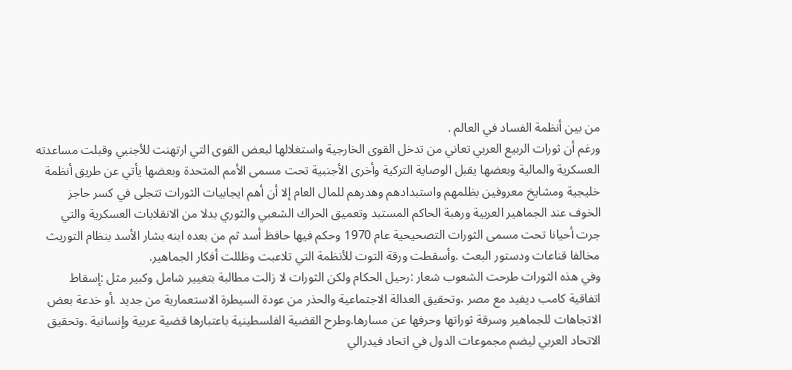من بين أنظمة الفساد في العالم .
ورغم أن ثورات الربيع العربي تعاني من تدخل القوى الخارجية واستغلالها لبعض القوى التي ارتهنت للأجنبي وقبلت مساعدته العسكرية والمالية وبعضها يقبل الوصاية التركية وأخرى الأجنبية تحت مسمى الأمم المتحدة وبعضها يأتي عن طريق أنظمة خليجية ومشايخ معروفين بظلمهم واستبدادهم وهدرهم للمال العام إلا أن أهم ايجابيات الثورات تتجلى في كسر حاجز الخوف عند الجماهير العربية ورهبة الحاكم المستبد وتعميق الحراك الشعبي والثوري بدلا من الانقلابات العسكرية والتي جرت أحيانا تحت مسمى الثورات التصحيحية عام 1970 وحكم فيها حافظ أسد ثم من بعده ابنه بشار الأسد بنظام التوريث مخالفا قناعات ودستور البعث .وأسقطت ورقة التوت للأنظمة التي تلاعبت وظللت أفكار الجماهير.
وفي هذه الثورات طرحت الشعوب شعار :رحيل الحكام ولكن الثورات لا زالت مطالبة بتغيير شامل وكبير مثل :إسقاط اتفاقية كامب ديفيد مع مصر ،وتحقيق العدالة الاجتماعية والحذر من عودة السيطرة الاستعمارية من جديد .أو خدعة بعض الاتجاهات للجماهير وسرقة ثوراتها وحرفها عن مسارها.وطرح القضية الفلسطينية باعتبارها قضية عربية وإنسانية .وتحقيق الاتحاد العربي ليضم مجموعات الدول في اتحاد فيدرالي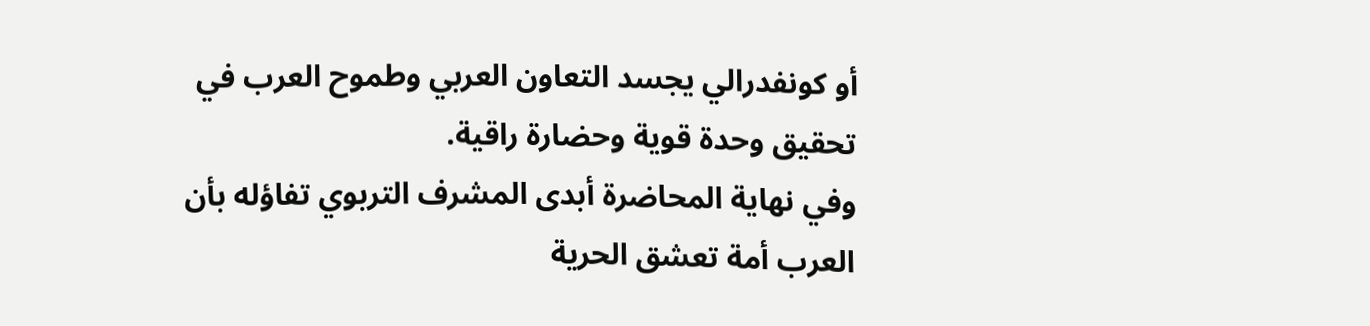أو كونفدرالي يجسد التعاون العربي وطموح العرب في تحقيق وحدة قوية وحضارة راقية.
وفي نهاية المحاضرة أبدى المشرف التربوي تفاؤله بأن العرب أمة تعشق الحرية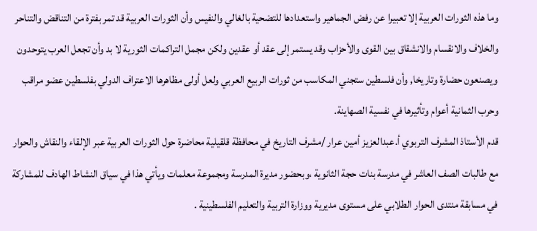وما هذه الثورات العربية إلا تعبيرا عن رفض الجماهير واستعدادها للتضحية بالغالي والنفيس وأن الثورات العربية قد تمر بفترة من التناقض والتناحر والخلاف والانقسام والانشقاق بين القوى والأحزاب وقد يستمر إلى عقد أو عقدين ولكن مجمل التراكمات الثورية لا بد وأن تجعل العرب يتوحدون ويصنعون حضارة وتاريخا, وأن فلسطين ستجني المكاسب من ثورات الربيع العربي ولعل أولى مظاهرها الاعتراف الدولي بفلسطين عضو مراقب وحرب الثمانية أعوام وتأثيرها في نفسية الصهاينة.
قدم الأستاذ المشرف التربوي أ.عبدالعزيز أمين عرار /مشرف التاريخ في محافظة قلقيلية محاضرة حول الثورات العربية عبر الإلقاء والنقاش والحوار مع طالبات الصف العاشر في مدرسة بنات حجة الثانوية ،وبحضور مديرة المدرسة ومجموعة معلمات ويأتي هذا في سياق النشاط الهادف للمشاركة في مسابقة منتدى الحوار الطلابي على مستوى مديرية ووزارة التربية والتعليم الفلسطينية .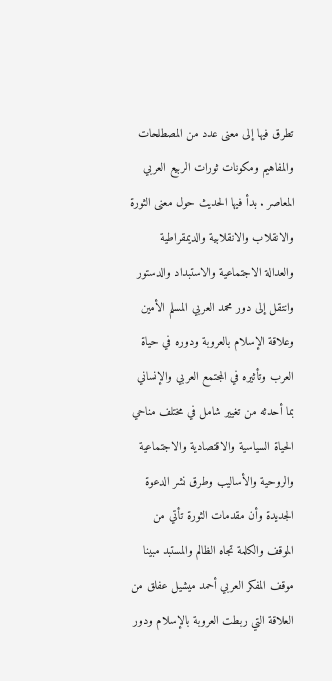تطرق فيها إلى معنى عدد من المصطلحات والمفاهيم ومكونات ثورات الربيع العربي المعاصر . بدأ فيها الحديث حول معنى الثورة والانقلاب والانقلابية والديمقراطية والعدالة الاجتماعية والاستبداد والدستور وانتقل إلى دور محمد العربي المسلم الأمين وعلاقة الإسلام بالعروبة ودوره في حياة العرب وتأثيره في المجتمع العربي والإنساني بما أحدثه من تغيير شامل في مختلف مناحي الحياة السياسية والاقتصادية والاجتماعية والروحية والأساليب وطرق نشر الدعوة الجديدة وأن مقدمات الثورة تأتي من الموقف والكلمة تجاه الظالم والمستبد مبينا موقف المفكر العربي أحمد ميشيل عفلق من العلاقة التي ربطت العروبة بالإسلام ودور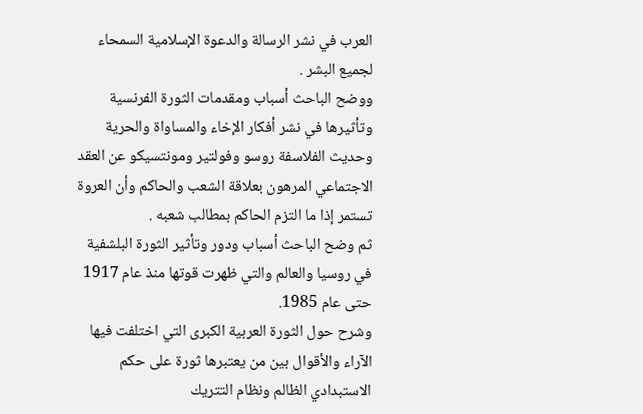العرب في نشر الرسالة والدعوة الإسلامية السمحاء لجميع البشر .
ووضح الباحث أسباب ومقدمات الثورة الفرنسية وتأثيرها في نشر أفكار الإخاء والمساواة والحرية وحديث الفلاسفة روسو وفولتير ومونتسيكو عن العقد الاجتماعي المرهون بعلاقة الشعب والحاكم وأن العروة تستمر إذا ما التزم الحاكم بمطالب شعبه .
ثم وضح الباحث أسباب ودور وتأثير الثورة البلشفية في روسيا والعالم والتي ظهرت قوتها منذ عام 1917 حتى عام 1985.
وشرح حول الثورة العربية الكبرى التي اختلفت فيها الآراء والأقوال بين من يعتبرها ثورة على حكم الاستبدادي الظالم ونظام التتريك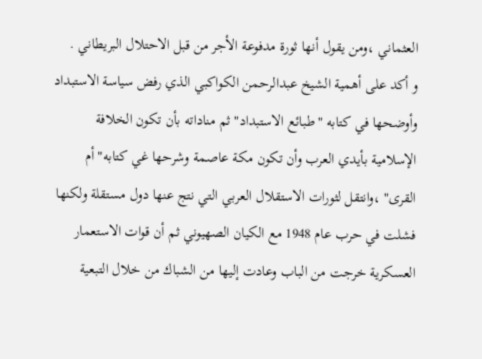العثماني ،ومن يقول أنها ثورة مدفوعة الأجر من قبل الاحتلال البريطاني .
و أكد على أهمية الشيخ عبدالرحمن الكواكبي الذي رفض سياسة الاستبداد وأوضحها في كتابه "طبائع الاستبداد" ثم مناداته بأن تكون الخلافة الإسلامية بأيدي العرب وأن تكون مكة عاصمة وشرحها غي كتابه" أم القرى" ،وانتقل لثورات الاستقلال العربي التي نتج عنها دول مستقلة ولكنها فشلت في حرب عام 1948 مع الكيان الصهيوني ثم أن قوات الاستعمار العسكرية خرجت من الباب وعادت إليها من الشباك من خلال التبعية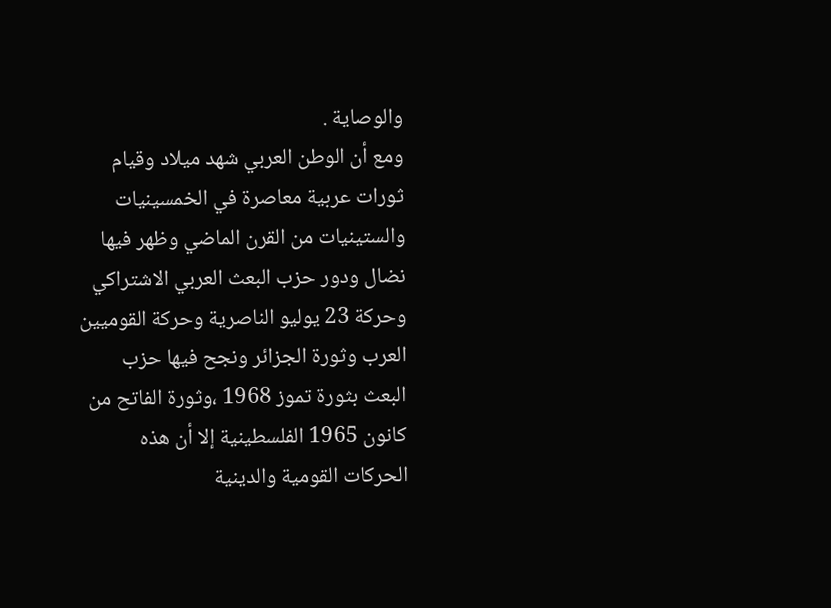والوصاية .
ومع أن الوطن العربي شهد ميلاد وقيام ثورات عربية معاصرة في الخمسينيات والستينيات من القرن الماضي وظهر فيها نضال ودور حزب البعث العربي الاشتراكي وحركة 23 يوليو الناصرية وحركة القوميين العرب وثورة الجزائر ونجح فيها حزب البعث بثورة تموز 1968 ،وثورة الفاتح من كانون 1965 الفلسطينية إلا أن هذه الحركات القومية والدينية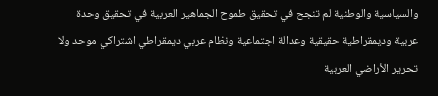والسياسية والوطنية لم تنجح في تحقيق طموح الجماهير العربية في تحقيق وحدة عربية وديمقراطية حقيقية وعدالة اجتماعية ونظام عربي ديمقراطي اشتراكي موحد ولا تحرير الأراضي العربية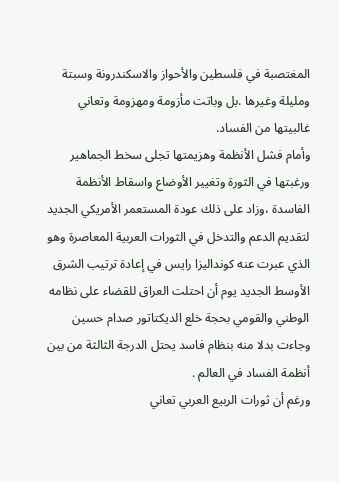المغتصبة في فلسطين والأحواز والاسكندرونة وسبتة ومليلة وغيرها .بل وباتت مأزومة ومهزومة وتعاني غالبيتها من الفساد.
وأمام فشل الأنظمة وهزيمتها تجلى سخط الجماهير ورغبتها في الثورة وتغيير الأوضاع واسقاط الأنظمة الفاسدة ،وزاد على ذلك عودة المستعمر الأمريكي الجديد لتقديم الدعم والتدخل في الثورات العربية المعاصرة وهو الذي عبرت عنه كونداليزا رايس في إعادة ترتيب الشرق الأوسط الجديد يوم أن احتلت العراق للقضاء على نظامه الوطني والقومي بحجة خلع الديكتاتور صدام حسين وجاءت بدلا منه بنظام فاسد يحتل الدرجة الثالثة من بين أنظمة الفساد في العالم .
ورغم أن ثورات الربيع العربي تعاني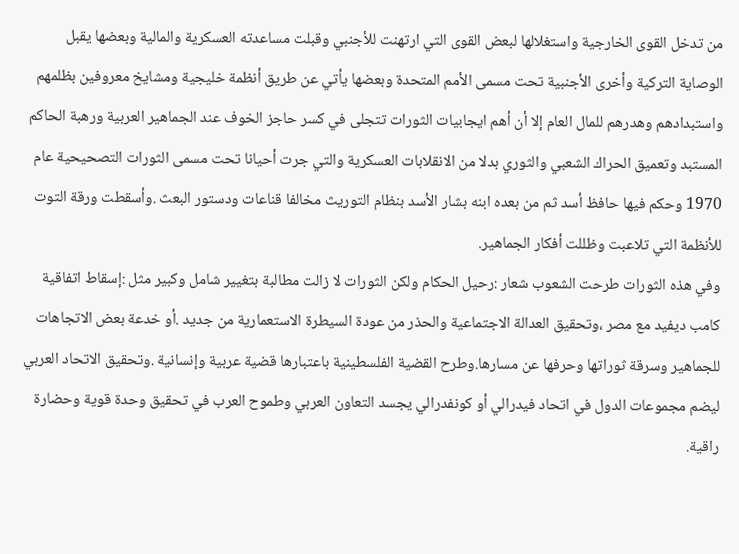من تدخل القوى الخارجية واستغلالها لبعض القوى التي ارتهنت للأجنبي وقبلت مساعدته العسكرية والمالية وبعضها يقبل الوصاية التركية وأخرى الأجنبية تحت مسمى الأمم المتحدة وبعضها يأتي عن طريق أنظمة خليجية ومشايخ معروفين بظلمهم واستبدادهم وهدرهم للمال العام إلا أن أهم ايجابيات الثورات تتجلى في كسر حاجز الخوف عند الجماهير العربية ورهبة الحاكم المستبد وتعميق الحراك الشعبي والثوري بدلا من الانقلابات العسكرية والتي جرت أحيانا تحت مسمى الثورات التصحيحية عام 1970 وحكم فيها حافظ أسد ثم من بعده ابنه بشار الأسد بنظام التوريث مخالفا قناعات ودستور البعث .وأسقطت ورقة التوت للأنظمة التي تلاعبت وظللت أفكار الجماهير.
وفي هذه الثورات طرحت الشعوب شعار :رحيل الحكام ولكن الثورات لا زالت مطالبة بتغيير شامل وكبير مثل :إسقاط اتفاقية كامب ديفيد مع مصر ،وتحقيق العدالة الاجتماعية والحذر من عودة السيطرة الاستعمارية من جديد .أو خدعة بعض الاتجاهات للجماهير وسرقة ثوراتها وحرفها عن مسارها.وطرح القضية الفلسطينية باعتبارها قضية عربية وإنسانية .وتحقيق الاتحاد العربي ليضم مجموعات الدول في اتحاد فيدرالي أو كونفدرالي يجسد التعاون العربي وطموح العرب في تحقيق وحدة قوية وحضارة راقية.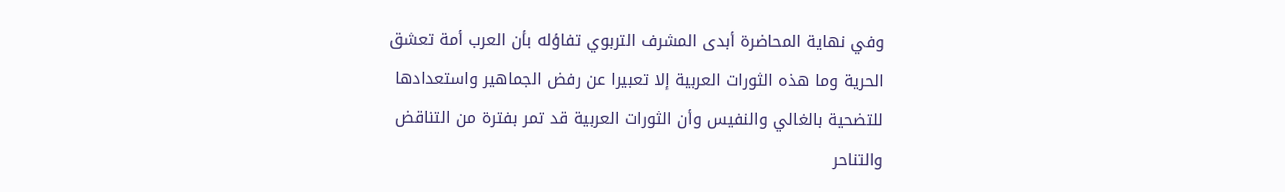وفي نهاية المحاضرة أبدى المشرف التربوي تفاؤله بأن العرب أمة تعشق الحرية وما هذه الثورات العربية إلا تعبيرا عن رفض الجماهير واستعدادها للتضحية بالغالي والنفيس وأن الثورات العربية قد تمر بفترة من التناقض والتناحر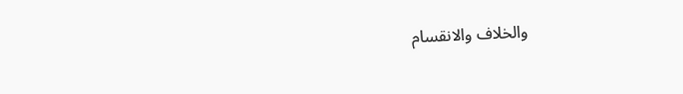والخلاف والانقسام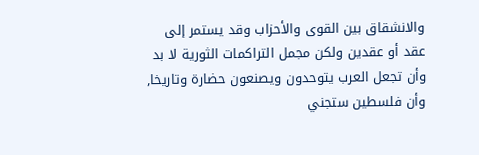والانشقاق بين القوى والأحزاب وقد يستمر إلى عقد أو عقدين ولكن مجمل التراكمات الثورية لا بد وأن تجعل العرب يتوحدون ويصنعون حضارة وتاريخا, وأن فلسطين ستجني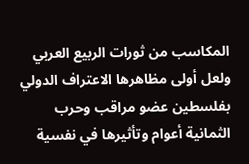المكاسب من ثورات الربيع العربي ولعل أولى مظاهرها الاعتراف الدولي بفلسطين عضو مراقب وحرب الثمانية أعوام وتأثيرها في نفسية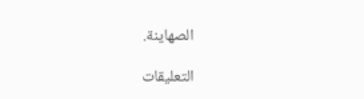الصهاينة.

التعليقات